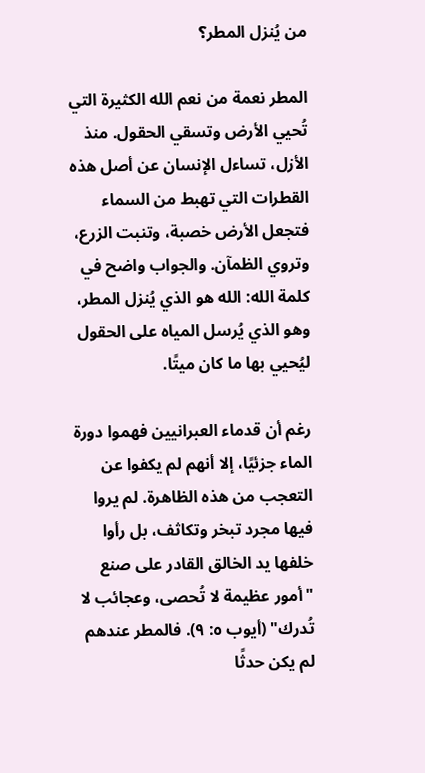من يُنزل المطر؟

المطر نعمة من نعم الله الكثيرة التي تُحيي الأرض وتسقي الحقول. منذ الأزل، تساءل الإنسان عن أصل هذه القطرات التي تهبط من السماء فتجعل الأرض خصبة، وتنبت الزرع، وتروي الظمآن. والجواب واضح في كلمة الله: الله هو الذي يُنزل المطر، وهو الذي يُرسل المياه على الحقول ليُحيي بها ما كان ميتًا.

رغم أن قدماء العبرانيين فهموا دورة الماء جزئيًا، إلا أنهم لم يكفوا عن التعجب من هذه الظاهرة. لم يروا فيها مجرد تبخر وتكاثف، بل رأوا خلفها يد الخالق القادر على صنع "أمور عظيمة لا تُحصى، وعجائب لا تُدرك" (أيوب ٥: ٩). فالمطر عندهم لم يكن حدثًا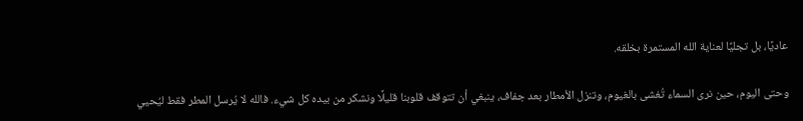عاديًا، بل تجليًا لعناية الله المستمرة بخلقه.

وحتى اليوم، حين نرى السماء تُغشى بالغيوم، وتنزل الأمطار بعد جفاف، ينبغي أن تتوقف قلوبنا قليلًا ونشكر من بيده كل شيء. فالله لا يُرسل المطر فقط ليُحيي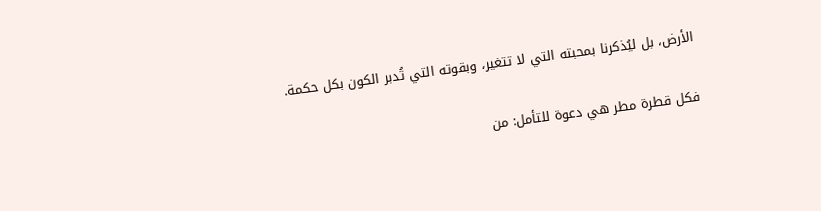الأرض، بل ليُذكرنا بمحبته التي لا تتغير، وبقوته التي تُدبر الكون بكل حكمة.

فكل قطرة مطر هي دعوة للتأمل: من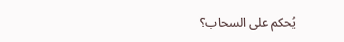يُحكم على السحاب؟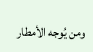ومن يُوجه الأمطار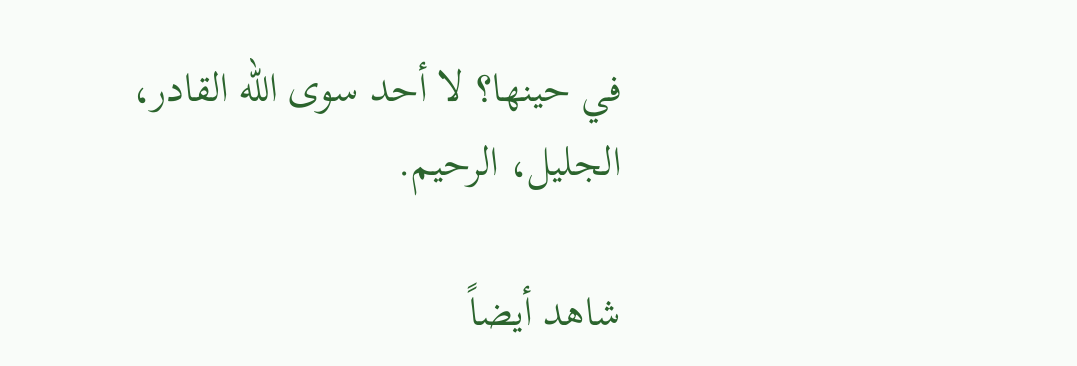في حينها؟ لا أحد سوى الله القادر، الجليل، الرحيم.

شاهد أيضاً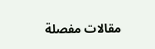مقالات مفصلة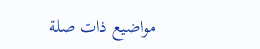مواضيع ذات صلة